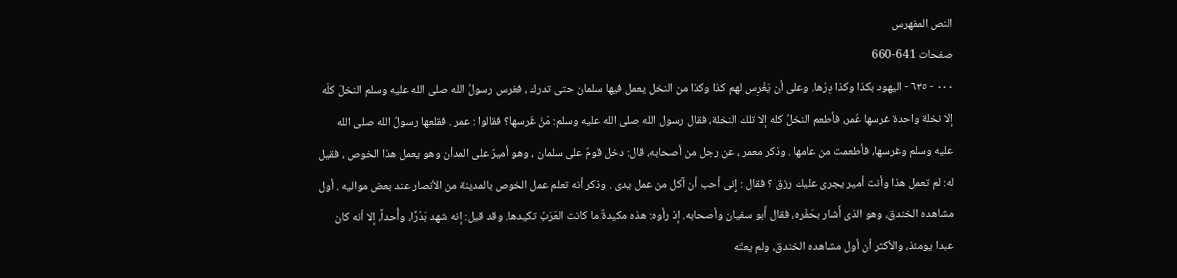النص المفهرس
صفحات 641-660
٠٠٠ - ٦٣٥ - اليهود بكذا وكذا دِرْها. وعلى أن يَغْرِس لهم كذا وكذا من النخل يعمل فيها سلمان حتى تدرك ، فغرس رسولُ الله صلى الله عليه وسلم النخلَ كلّه إلا نخلة واحدة غرسها عُمر، فأطعم النخلُ كله إلا تلك النخلة، فقال رسول الله صلى الله عليه وسلم: مَنْ غَرسها؟ فقالوا : عمر . فقلعها رسولُ الله صلى الله عليه وسلم وغرسها، فأطعمت من عامها . وذكر معمر ، عن رجل من أصحابه، قال: دخل قومٌ على سلمان ، وهو أميرٌ على المداْن وهو يعمل هذا الخوص ، فقيل له: لم تعمل هذا وأنت أمير يجرى عليك رزق ؟ فقال : إِنى أحب أن آكل من عمل يدى . وذكر أنه تعلم عمل الخوص بالمدينة من الأنصار عند بعض مواليه . أول مشاهده الخندق، وهو الذى أَشار بحَفْره، فقال أَبو سفيان وأصحابه. إذ رأوه: هذه مكيدةٌ ما كانت العَرَبُ تكيدها. وقد قيل: إنه شهد بَدْرًا، وأُحداً، إلا أنه كان عبدا يومئذ، والأكثر أن أول مشاهده الخندق، ولم يعتّه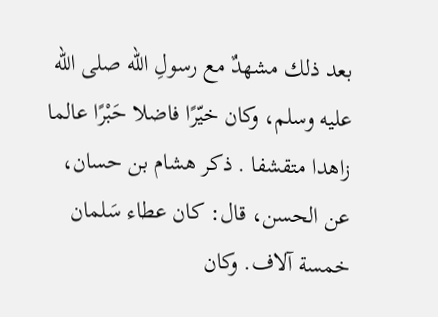بعد ذلك مشهدٌ مع رسولِ الله صلى الله عليه وسلم، وكان خيّرًا فاضلا حَبْرًا عالما زاهدا متقشفا . ذكر هشام بن حسان، عن الحسن، قال: كان عطاء سَلمان خمسة آلاف. وكان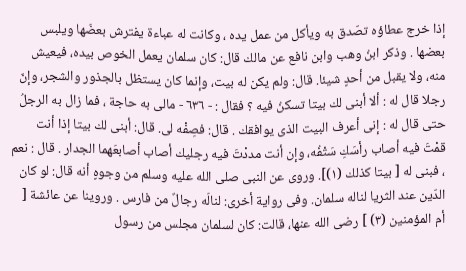إذا خرج عطاؤه تصّدق به ويأكل من عمل يده ، وكانت له عباءة يفترش بعضَها ويلبس بعضها . وذكر ابنُ وهب وابن نافع عن مالك قال: كان سلمان يعمل الخوص بيده، فيعيش منه، ولا يقبل من أحدٍ شيئا. قال: ولم يكن له بيت، وإنما كان يستظل بالجذور والشجر، وإنّ رجلا قال له : ألا أبنى لك بيتا تسكنُ فيه ؟ فقال : - ٦٣٦ - مالى به حاجة ، فما زال به الرجلُ حتى قال له : إنى أعرف البيت الذى يوافقك . قال: فصِفْه لى. قال: أبنى لك بيتا إذا أنت قمْتَ فيه أصاب رأسَكِ سَتْفُه، وإن أنت مددْتَ فيه رجليك أصاب أصابعَهما الجدار . قال : نعم ، فبنى له [ بيتا كذلك (١)]. وروى عن النبى صلى الله عليه وسلم من وجوهٍ أنه قال: لو كان الدّين عند الثريا لناله سلمان. وفى رواية أخرى: لنالَه رجالٌ من فارس . وروينا عن عائشة [ أم المؤمنين (٣) ] رضى الله عنها، قالت: كان لسلمان مجلس من رسول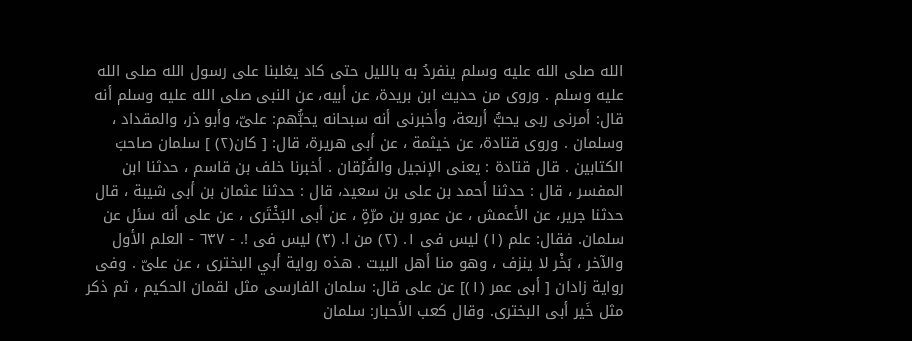الله صلى الله عليه وسلم ينفردُ به بالليل حتى كاد يغلبنا على رسول الله صلى الله عليه وسلم . وروى من حديث ابن بريدة، عن أبيه، عن النبى صلى الله عليه وسلم أنه قال: أمرنى ربى يحبُّ أربعة، وأخبرنى أنه سبحانه يحبُّهم: علىّ، وأبو ذر، والمقداد ، وسلمان . وروى قتادة، عن خيثمة ، عن أبى هريرة، قال: [ كان(٢) ] سلمان صاحبَ الكتابين . قال قتادة : يعنى الإنجيل والفُرْقان . أخبرنا خلف بن قاسم ، حدثنا ابن المفسر ، قال : حدثنا أحمد بن على بن سعيد، قال : حدثنا عثمان بن أبى شيبة ، قال حدثنا جرير، عن الأعمش ، عن عمرو بن مرّةٍ ، عن أبى البَخْتَرى ، عن على أنه سئل عن سلمان. فقال: علم (١) ليس فى ١. (٢) من ا. (٣) ليس فى !. - ٦٣٧ - العلم الأول والآخر ، بَخْر لا ينزف ، وهو منا أهل البيت . هذه رواية أبي البخترى ، عن علىّ . وفى رواية زادان [ أبى عمر (١)] عن على قال: سلمان الفارسى مثل لقمان الحكيم ، ثم ذكر مثل خَير أبى البخترى. وقال كعب الأحبار: سلمان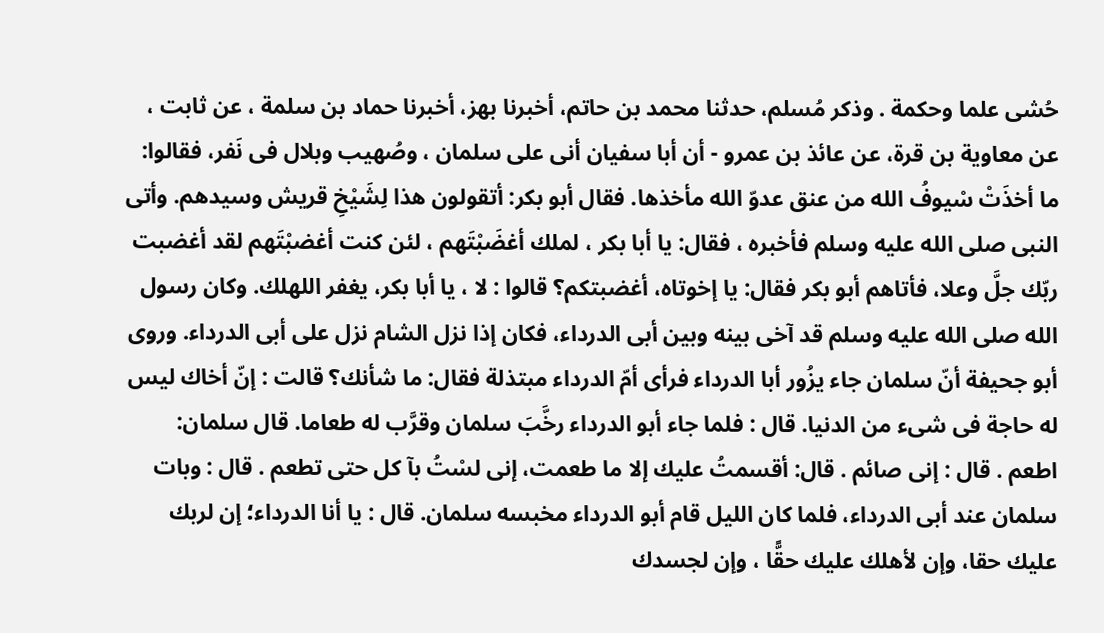حُشى علما وحكمة . وذكر مُسلم، حدثنا محمد بن حاتم، أخبرنا بهز، أخبرنا حماد بن سلمة ، عن ثابت ، عن معاوية بن قرة، عن عائذ بن عمرو - أن أبا سفيان أنى على سلمان ، وصُهيب وبلال فى نَفر، فقالوا: ما أخذَتْ سْيوفُ الله من عنق عدوّ الله مأخذها. فقال أبو بكر: أتقولون هذا لِشَيْخِ قريش وسيدهم. وأتى النبى صلى الله عليه وسلم فأخبره ، فقال: يا أبا بكر ، لملك أغضَبْتَهم ، لئن كنت أغضبْتَهم لقد أغضبت ربّك جلَّ وعلا، فأتاهم أبو بكر فقال: يا إخوتاه، أغضبتكم؟ قالوا : لا ، يا أبا بكر، يغفر اللهلك. وكان رسول الله صلى الله عليه وسلم قد آخى بينه وبين أبى الدرداء، فكان إذا نزل الشام نزل على أبى الدرداء. وروى أبو جحيفة أنّ سلمان جاء يزُور أبا الدرداء فرأى أمّ الدرداء مبتذلة فقال: ما شأنك؟ قالت : إنّ أخاك ليس له حاجة فى شىء من الدنيا. قال : فلما جاء أبو الدرداء رخَّبَ سلمان وقرَّب له طعاما. قال سلمان: اطعم . قال : إنى صائم . قال: أقسمتُ عليك إلا ما طعمت، إنى لسْتُ بآ كل حتى تطعم . قال : وبات سلمان عند أبى الدرداء، فلما كان الليل قام أبو الدرداء مخبسه سلمان. قال : يا أنا الدرداء؛ إن لربك عليك حقا، وإن لأهلك عليك حقًّا ، وإن لجسدك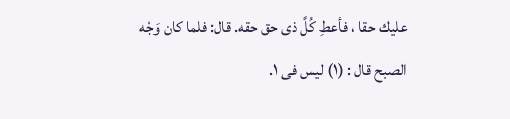عليك حقا ، فأعطِ كُلَّ ذى حق حقه. قال: فلما كان وَجْه الصبح قال : (١) ليس فى ١.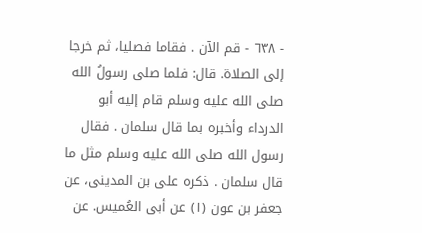- ٦٣٨ - قم الآن . فقاما فصليا، ثم خرجا إلى الصلاة. قال: فلما صلى رسولُ الله صلى الله عليه وسلم قام إليه أبو الدرداء وأخبره بما قال سلمان . فقال رسول الله صلى الله عليه وسلم مثل ما قال سلمان . ذكره على بن المدينى، عن جعفر بن عون (١) عن أبى العُميس. عن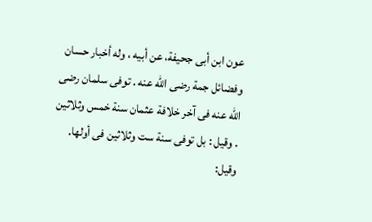عون ابن أبى جحيفة، عن أبيه ، وله أخبار حسان وفضائل جمة رضى الله عنه . توفی سلمان رضى الله عنه فى آخر خلافة عثمان سنة خمس وثلاثين . وقيل : بل توفى سنة ست وثلاثين فى أولها. وقيل: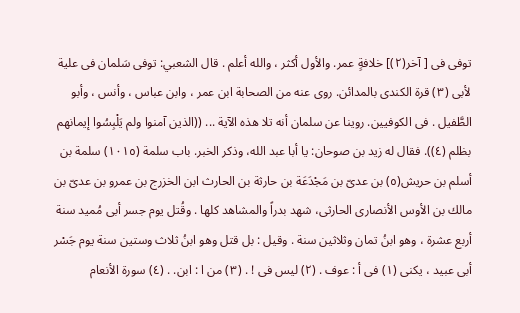توفى فى [ آخر(٢)] خلافةٍ عمر. والأول أكثر ، والله أعلم . قال الشعبي: توفى سَلمان فى علية لأبى (٣) قرة الكندى بالمدائن. روى عنه من الصحابة ابن عمر ، وابن عباس ، وأنس ، وأبو الطَّفيل . فى الكوفيين. روينا عن سلمان أنه تلا هذه الآية ... ((الذين آمنوا ولم يَلْبِسُوا إيمانهم بظلم (٤)). فقال له زيد بن صوحان: يا أبا عبد الله، وذكر الخبر. باب سلمة (١٠١٥) سلمة بن أسلم بن حريش(٥) بن عدىّ بن مَجْدَعَة بن حارثة بن الحارث ابن الخزرج بن عمرو بن عدىّ بن مالك بن الأوس الأنصارى الحارثى، شهد بدراً والمشاهد كلها . وقُتل يوم جسر أبى مُميد سنة أربع عشرة ، وهو ابنُ تمان وثلاثين سنة . وقيل : بل قتل وهو ابنُ ثلاث وستين سنة يوم جَسْر أبى عبيد ، يكنى (١) فى أ : عوف . (٢) ليس فى ! . (٣) من ا : ابن. . (٤) سورة الأنعام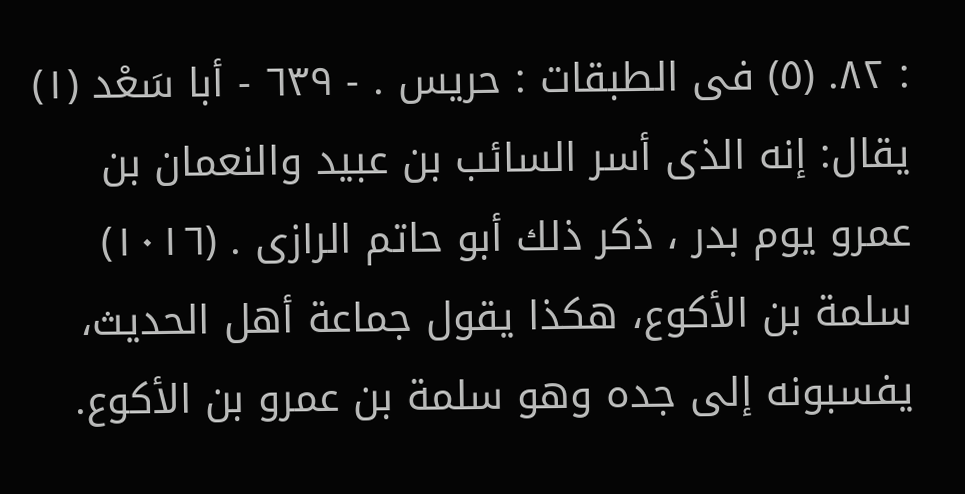: ٨٢. (٥) فى الطبقات : حريس . - ٦٣٩ - أبا سَعْد (١) يقال: إنه الذى أسر السائب بن عبيد والنعمان بن عمرو يوم بدر ، ذكر ذلك أبو حاتم الرازى . (١٠١٦) سلمة بن الأكوع، هكذا يقول جماعة أهل الحديث، يفسبونه إلى جده وهو سلمة بن عمرو بن الأكوع.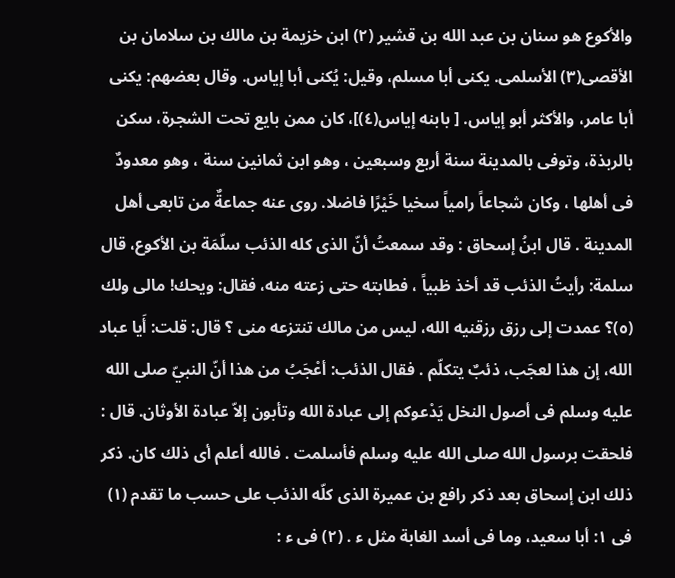والأكوع هو سنان بن عبد الله بن قشير (٢) ابن خزيمة بن مالك بن سلامان بن الأقصى(٣) الأسلمى. يكنى أبا مسلم، وقيل: يُكنى أبا إياس. وقال بعضهم: يكنى أبا عامر، والأكثر أبو إياس. [ بابنه إياس(٤)]، كان ممن بايع تحت الشجرة، سكن بالربذة، وتوفى بالمدينة سنة أربع وسبعين ، وهو ابن ثمانين سنة ، وهو معدودٌ فى أهلها ، وكان شجاعاً رامياً سخيا خَيْرًا فاضلا. روى عنه جماعةٌ من تابعى أهل المدينة . قال ابنُ إسحاق : وقد سمعتُ أنّ الذى كله الذئب سلّمَة بن الأكوع، قال سلمة: رأيتُ الذئب قد أخذ ظبياً ، فطابته حتى زعته منه، فقال: ويحك! مالى ولك (٥)؟ عمدت إلى رزق رزقنيه الله، ليس من مالك تنتزعه منى ؟ قال: قلت: أَيا عباد الله، إن هذا لعجَب، ذئبٌ يتكلّم . فقال الذئب: أعْجَبُ من هذا أنّ النبيّ صلى الله عليه وسلم فى أصول النخل يَدْعوكم إلى عبادة الله وتأبون إلاّ عبادة الأوثان. قال : فلحقت برسول الله صلى الله عليه وسلم فأسلمت . فالله أعلم أى ذلك كان. ذكر ذلك ابن إسحاق بعد ذكر رافع بن عميرة الذى كلّه الذئب على حسب ما تقدم (١) فى ١: أبا سعيد، وما فى أسد الغابة مثل ء . (٢) فى ء :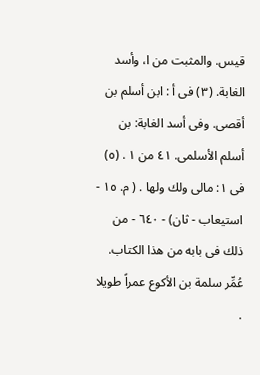قيس. والمثبت من ا، وأسد الغابة. (٣) فى أ : ابن أسلم بن أقصى. وفى أسد الغابة: بن أسلم الأسلمى. ٤١ من ١ . (٥) فى ١: مالى ولك ولها . ( م. ١٥ - استيعاب - ثان) - ٦٤٠ - من ذلك فى بابه من هذا الكتاب. عُمِّر سلمة بن الأكوع عمراً طويلا .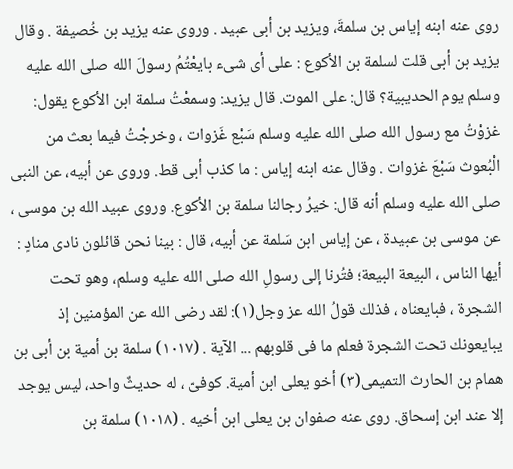روى عنه ابنه إياس بن سلمةَ، ويزيد بن أبى عبيد . وروى عنه يزيد بن خُصيفة . وقال يزيد بن أبى قلت لسلمة بن الأكوع : على أى شىء بايعْتُمُ رسولَ الله صلى الله عليه وسلم يوم الحديبية؟ قال: على الموت. قال يزيد: وسمعْتُ سلمة ابن الأكوع يقول: غزوْتُ مع رسول الله صلى الله عليه وسلم سَبْع غَزوات ، وخرجْتُ فيما بعث من الْبُعوث سَبْعَ غزوات . وقال عنه ابنه إياس : ما كذب أبى قط. وروى عن أبيه، عن النبى صلى الله عليه وسلم أنه قال: خيرُ رجالنا سلمة بن الأكوع. وروى عبيد الله بن موسى ، عن موسى بن عبيدة ، عن إياس ابن سَلمة عن أبيه، قال : بينا نحن قائلون نادى منادٍ : أيها الناس ، البيعة البيعة؛ فتُرنا إلى رسولِ الله صلى الله عليه وسلم، وهو تحت الشجرة ، فبايعناه ، فذلك قولُ الله عز وجل(١): لقد رضى الله عن المؤمنين إذ يبايعونك تحت الشجرة فعلم ما فى قلوبهم ... الآية . (١٠١٧) سلمة بن أمية بن أبى بن همام بن الحارث التميمى(٣) أخو يعلى ابن أمية. كوفىّ ، له حديثٌ واحد، ليس يوجد إلا عند ابن إسحاق. روى عنه صفوان بن یعلى ابن أخيه . (١٠١٨) سلمة بن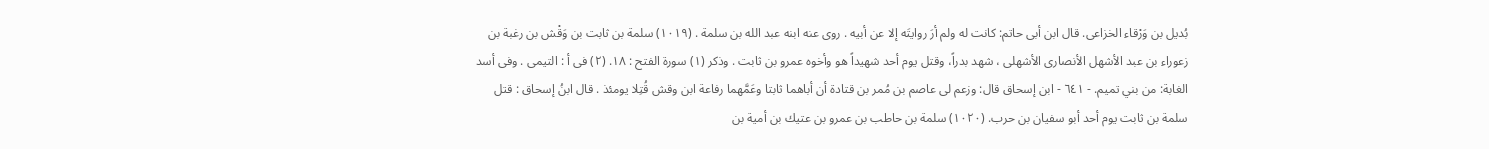بُديل بن وَرْقاء الخزاعى. قال ابن أبى حاتم: كانت له ولم أرَ روايتَه إلا عن أبيه . روى عنه ابنه عبد الله بن سلمة . (١٠١٩) سلمة بن ثابت بن وَقْش بن رغبة بن زعوراء بن عبد الأشهل الأنصارى الأشهلى ، شهد بدراً، وقتل يوم أحد شهيداً هو وأخوه عمرو بن ثابت . وذكر (١) سورة الفتح : ١٨. (٢) فى أ : التيمى . وفى أسد الغابة: من بني تميم. - ٦٤١ - ابن إسحاق قال: وزعم لى عاصم بن مُمر بن قتادة أن أباهما ثابتا وعَمَّهما رفاعة ابن وقش قُتِلا يومئذ . قال ابنُ إسحاق : قتل سلمة بن ثابت يوم أحد أبو سفيان بن حرب. (١٠٢٠) سلمة بن حاطب بن عمرو بن عتيك بن أمية بن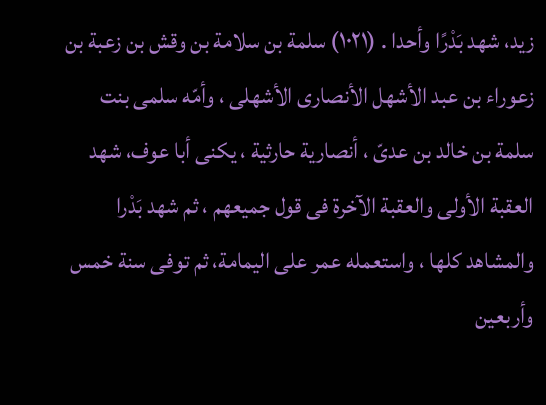زيد، شهد بَدْرًا وأحدا . (١٠٢١) سلمة بن سلامة بن وقش بن زعبة بن زعوراء بن عبد الأشهل الأنصارى الأشهلى ، وأمّه سلمى بنت سلمة بن خالد بن عدىّ ، أنصارية حارثية ، يكنى أبا عوف، شهد العقبة الأولى والعقبة الآخرة فى قول جميعهم ، ثم شهد بَدْرا والمشاهد كلها ، واستعمله عمر على اليمامة، ثم توفى سنة خمس وأربعين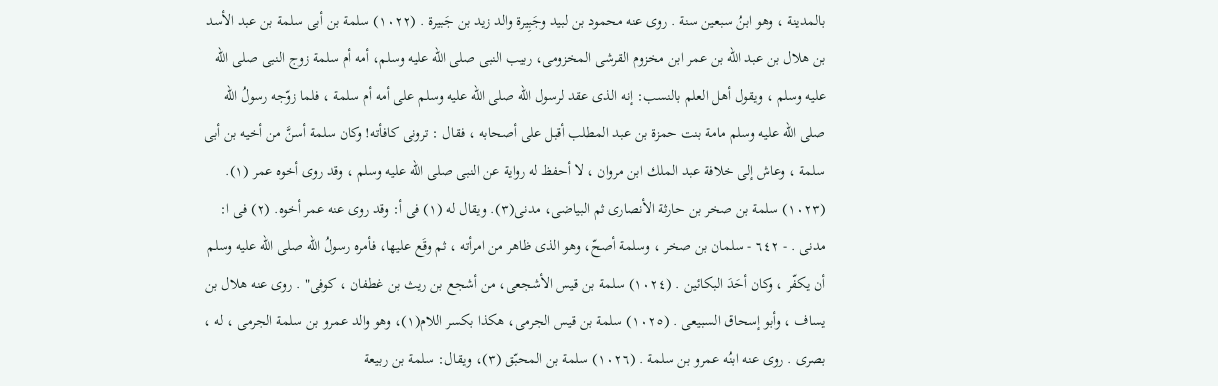بالمدينة ، وهو ابنُ سبعين سنة . روى عنه محمود بن لبيد وجَبِيرة والد زيد بن جَبيرة . (١٠٢٢) سلمة بن أبى سلمة بن عبد الأسد بن هلال بن عبد الله بن عمر ابن مخزوم القرشى المخزومى، ربيب النبى صلى الله عليه وسلم، أمه أم سلمة زوج النبى صلى الله عليه وسلم ، ويقول أهل العلم بالنسب: إنه الذى عقد لرسول الله صلى الله عليه وسلم على أمه أم سلمة ، فلما زوّجه رسولُ الله صلى الله عليه وسلم مامة بنت حمزة بن عبد المطلب أقبل على أصحابه ، فقال : ترونى كافأته! وكان سلمة أسنَّ من أخيه بن أبى سلمة ، وعاش إلى خلافة عبد الملك ابن مروان ، لا أحفظ له رواية عن النبى صلى الله عليه وسلم ، وقد روى أخوه عمر (١). (١٠٢٣) سلمة بن صخر بن حارثة الأنصارى ثم البياضى، مدنى(٣). ويقال له (١) فى أ: وقد روى عنه عمر أخوه. (٢) فى ا: مدنى . - ٦٤٢ - سلمان بن صخر ، وسلمة أصحّ، وهو الذى ظاهر من امرأته ، ثم وقَع عليها، فأمره رسولُ الله صلى الله عليه وسلم أن يكفّر ، وكان أحَدَ البكائين . (١٠٢٤) سلمة بن قيس الأشجعى، من أشجع بن ريث بن غطفان ، كوفى" . روی عنه هلال بن یساف ، وأبو إسحاق السبيعى . (١٠٢٥) سلمة بن قيس الجرمى، هكذا بكسر اللام(١)، وهو والد عمرو بن سلمة الجرمى ، له ، بصرى . روى عنه ابنُه عمرو بن سلمة . (١٠٢٦) سلمة بن المحبّق (٣)، ويقال: سلمة بن ربيعة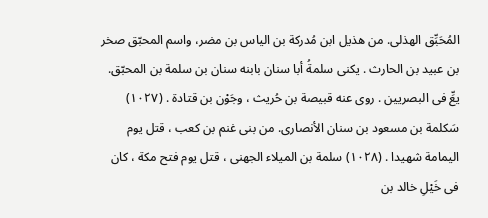المُحَبِّق الهذلى. من هذيل ابن مُدركة بن الياس بن مضر، واسم المحبّق صخر بن عبيد بن الحارث . يكنى سلمةُ أبا سنان بابنه سنان بن سلمة بن المحبّق. يعِّ فى البصريين . روى عنه قبيصة بن حُريث ، وجَوْن بن قتادة . (١٠٢٧) سَكلمة بن مسعود بن سنان الأنصارى. من بنى غنم بن كعب ، قتل يوم اليمامة شهيدا . (١٠٢٨) سلمة بن الميلاء الجهنى ، قتل يوم فتح مكة ، كان فى خَيْلِ خالد بن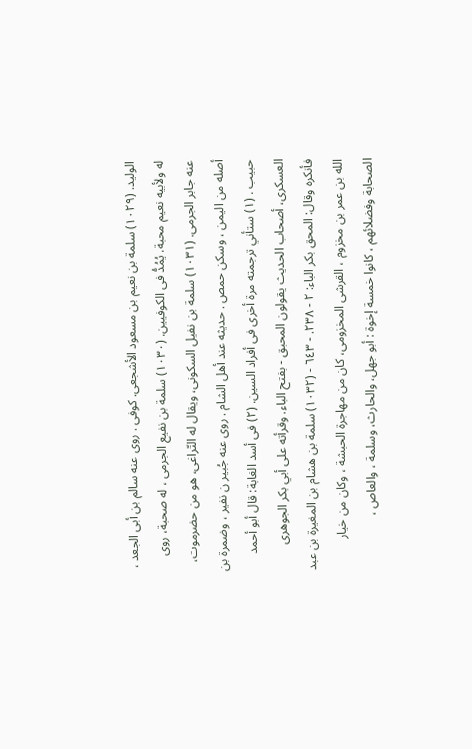الوليد. (١٠٢٩) سلمة بن نعيم بن مسعود الأشجعى. كوفى . روى عنه سالم بن أبى الجعد ، له ولأبيه نعيم محبة. يُمُدُّ فى الكوفيين. (١٠٣٠) سلمة بن نفيع الجرمى ، له صحبة، روى عنه جابر الجرمى. (١٠٣١) سلمة بن نفيل السكونى، ويقال له التّراغى، هو من حضرموت، أصله من اليمن ، وسكن حمص . حديثه عند أهل الشام . روى عنه جُبير ن نفير ، وضمرة بن حبيب . (١) ستأني ترجمته مرة أخرى فى أفراد السين. (٢) فى أسد الغابة: قال أبو أحمد العسكرى، أصحاب الحديث يقولون المحبق - بفتح الباء. وقرأته على أبي بكر الجوهرى فأنكره وقال: المحق بكر الباء: ٢ - ٢٣٨. - ٦٤٣ - (١٠٣٢) سلمة بن هشام بن المغيرة بن عبد الله بن عمر بن مخزوم ، القرشى المخزومى، كان من مهاجرة الحبشة ، وكان من خيار الصحابة وفضلائهم ، كانوا خمسة إخوة : أبو جهل، والحارث، وسلمة ، والعاص ،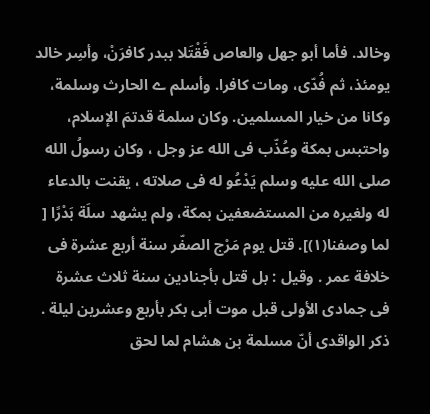وخالد. فأما أبو جهل والعاص فَقْتَلا ببدر كافرَنْ، وأسِر خالد يومئذ، ثم فُدّى، ومات كافرا. وأسلم ے الحارث وسلمة، وكانا من خيار المسلمين. وكان سلمة قدتمَ الإسلام، واحتبس بمكة وعُذّب فى الله عز وجل ، وكان رسولُ الله صلى الله عليه وسلم يَدْعُو له فى صلاته ، يقنت بالدعاء له ولغيره من المستضعفين بمكة، ولم يشهد سلَة بَدْرًا [ لما وصفنا(١)]. قتل يوم مَرْج الصفّر سنة أربع عشرة فى خلافة عمر . وقيل : بل قتل بأجنادين سنة ثلاث عشرة فى جمادى الأولى قبل موت أبى بكر بأربع وعشرين ليلة . ذكر الواقدى أنّ مسلمة بن هشام لما لحق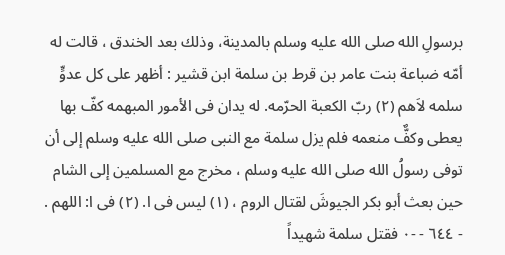برسولِ الله صلى الله عليه وسلم بالمدينة، وذلك بعد الخندق ، قالت له أمّه ضباعة بنت عامر بن قرط بن سلمة ابن قشير : أظهر على كل عدوٍّ سلمه لاَهم (٢) ربّ الكعبة الحرّمه. له يدان فى الأمور المبهمه كفّ بها يعطى وكفٌّ منعمه فلم يزل سلمة مع النبى صلى الله عليه وسلم إلى أن توفى رسولُ الله صلى الله عليه وسلم ، مخرج مع المسلمين إلى الشام حين بعث أبو بكر الجيوشَ لقتال الروم ، (١) ليس فى ا. (٢) فى ا: اللهم . - ٦٤٤ - -٠ فقتل سلمة شهيداً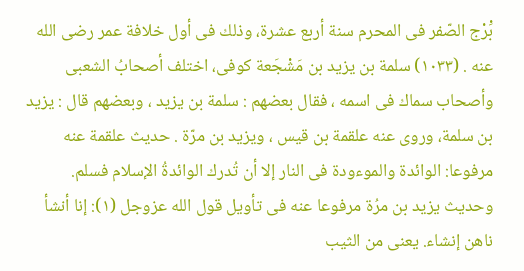بَْرْج الصّفر فى المحرم سنة أربع عشرة، وذلك فى أول خلافة عمر رضى الله عنه . (١٠٣٣) سلمة بن يزيد بن مَشْجَعة كوفى، اختلف أصحابُ الشعبى وأصحاب سماك فى اسمه ، فقال بعضهم : سلمة بن يزيد ، وبعضهم قال : يزيد بن سلمة، وروى عنه علقمة بن قيس ، ويزيد بن مرّة . حديث علقمة عنه مرفوعا: الوائدة والموءودة فى النار إلا أن تُدرك الوائدةُ الإسلام فسلم. وحديث يزيد بن مرُة مرفوعا عنه فى تأويل قول الله عزوجل (١): إنا أنشأ ناهن إنشاء. يعنى من الثيب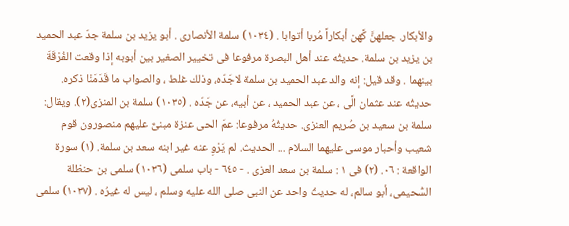والأبكار. جعلهنَّ كَّهن أبكاراً مُربا أتوابا . (١٠٣٤) سلمة الأنصارى . أبو يزيد بن سلمة جدّ عبد الحميد بن يزيد بن سلمة. حديثُه عند أهل البصرة مرفوعا فى تخيير الصغير بين أبوبه إذا وقعت الفُرْقَةَ بينهما . وقد قيل: إنه والد عبد الحميد بن سلمة لاجَدّه، وذلك غلط ، والصواب ما قَدَمَنْا ذكره. حديثُه عند عثمان الَّى ، عن عبد الحميد ، عن أبيه، عن جَدّه . (١٠٣٥) سلمة بن المنزى(٢). ويقال: سلمة بن سعيد بن صُريم العنزى. حديثُهُ مرفوعا: عمَ الحى عنزة مبنىٌّ عليهم منصورون قوم شعيب وأحبار موسى عليهما السلام ... الحديث. لم يَرْوِ عنه غير ابنه سعد بن سلمة. (١) سورة الواقعة : ٠٦. (٢) فى ١ : سلمة بن سعد العزى . - ٦٤٥ - باب سلمی (١٠٣٦) سلمى بن حنظلة السُّحيمى، أبو سالم، له حديثُ واحد عن النبى صلى الله عليه وسلم ، ليس له غيرُه . (١٠٣٧) سلمى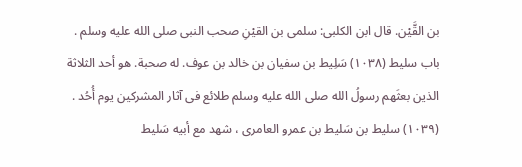بن القَّيْن. قال ابن الكلبى: سلمى بن القيْنِ صحب النبى صلى الله عليه وسلم . باب سليط (١٠٣٨) سَلِيط بن سفيان بن خالد بن عوف. له صحبة. هو أحد الثلاثة الذين بعثَهم رسولُ الله صلى الله عليه وسلم طلائع فى آثار المشركين يوم أُحُد . (١٠٣٩) سليط بن سَليط بن عمرو العامرى ، شهد مع أبيه سَليط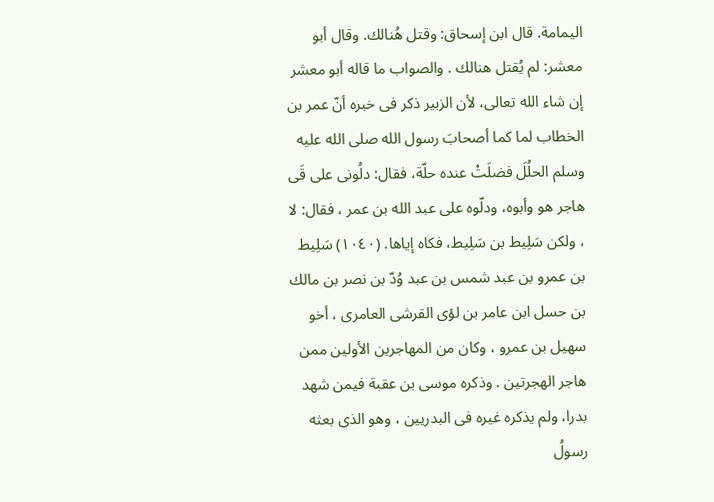اليمامة. قال ابن إسحاق: وقتل هُنالك. وقال أبو معشر: لم يُقتل هنالك . والصواب ما قاله أبو معشر إن شاء الله تعالى، لأن الزبير ذكر فى خبره أنّ عمر بن الخطاب لما كما أصحابَ رسول الله صلى الله عليه وسلم الحلُلَ فضلَتْ عنده حلّة، فقال: دلُونى على قَى هاجر هو وأبوه، ودلّوه على عبد الله بن عمر ، فقال: لا ، ولكن سَلِيط بن سَلِيط، فكاه إياها. (١٠٤٠) سَلِيط بن عمرو بن عبد شمس بن عبد وُدّ بن نصر بن مالك بن حسل ابن عامر بن لؤى القرشى العامرى ، أخو سهيل بن عمرو ، وكان من المهاجرين الأولين ممن هاجر الهجرتين . وذكره موسى بن عقبة فيمن شهد بدرا، ولم يذكره غيره فى البدريين ، وهو الذى بعثه رسولُ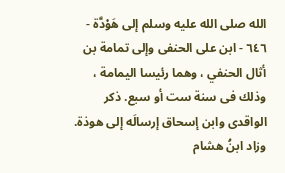الله صلى الله عليه وسلم إلى هَوْدَّة - ٦٤٦ - ابن على الحنفى وإلى تمامة بن أثال الحنفي ، وهما رئيسا اليمامة ، وذلك فى سنة ست أو سبع. ذكر الواقدى وابن إسحاق إرسالَه إلى هوذة. وزاد ابنُ هشام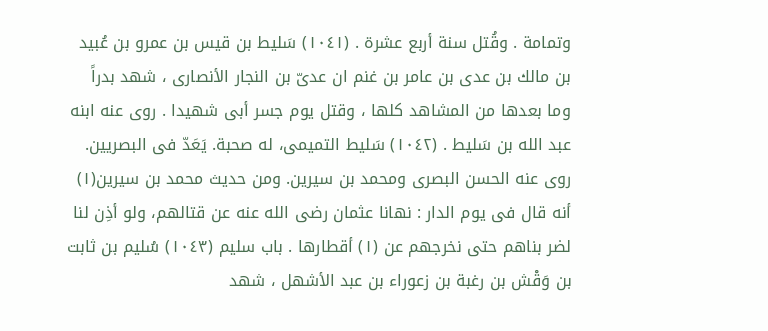وتمامة . وقُتل سنة أربع عشرة . (١٠٤١) سَليط بن قيس بن عمرو بن عُبيد بن مالك بن عدى بن عامر بن غنم ان عدىّ بن النجار الأنصارى ، شهد بدراً وما بعدها من المشاهد كلها ، وقتل يوم جسر أبى شهيدا . روى عنه ابنه عبد الله بن سَليط . (١٠٤٢) سَليط التميمى، له صحبة. يَعَدّ فى البصريين. روى عنه الحسن البصرى ومحمد بن سيرين. ومن حديث محمد بن سيرين(١) أنه قال فى يوم الدار : نهانا عثمان رضى الله عنه عن قتالهم، ولو أذِن لنا لضر بناهم حتى نخرجهم عن (١) أقطارها . باب سليم (١٠٤٣) سُليم بن ثابت بن وَقْش بن رغبة بن زعوراء بن عبد الأشهل ، شهد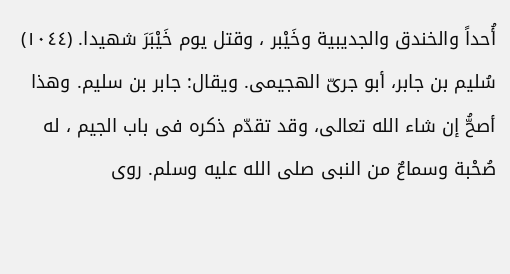أُحداً والخندق والجديبية وخَيْبر ، وقتل يوم خَيْبَرَ شهيدا. (١٠٤٤) سُليم بن جابر، أبو جرىّ الهجيمى. ويقال: جابر بن سليم. وهذا أصحُّ إن شاء الله تعالى، وقد تقدّم ذكره فى باب الجيم ، له صُحْبة وسماعٌ من النبى صلى الله عليه وسلم. روى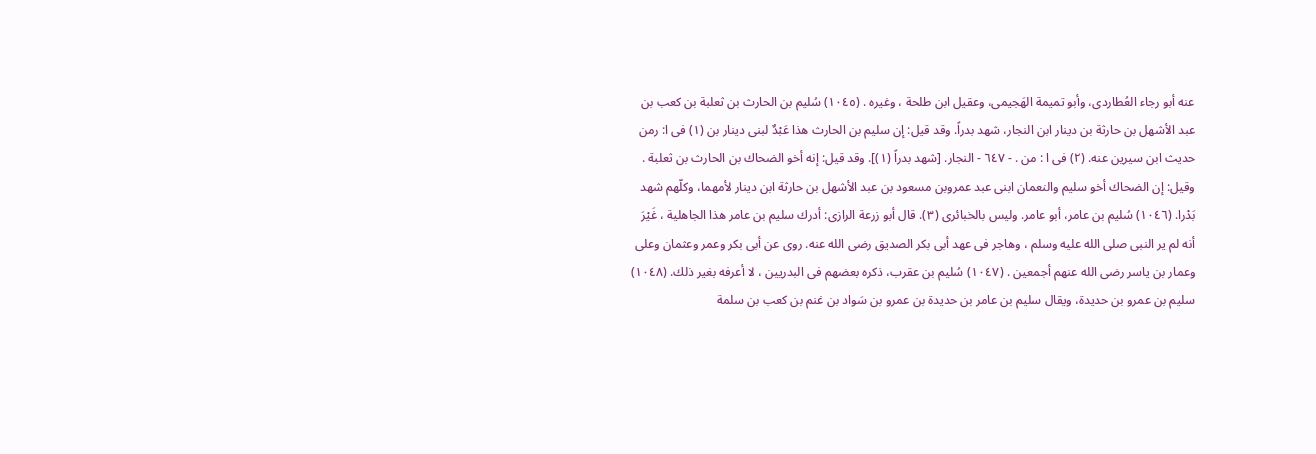عنه أبو رجاء العُطاردى، وأبو تميمة الهَجيمى، وعقيل ابن طلحة ، وغيره . (١٠٤٥) سُليم بن الحارث بن ثعلبة بن كعب بن عبد الأشهل بن حارثة بن دينار ابن النجار، شهد بدراً. وقد قيل: إن سليم بن الحارث هذا عَبْدٌ لبنى دينار بن (١) فى ا: رمن حديث ابن سيرين عنه. (٢) فى ا : من . - ٦٤٧ - النجار. [شهد بدراً (١)]. وقد قيل: إنه أخو الضحاك بن الحارث بن ثعلبة . وقيل: إن الضحاك أخو سليم والنعمان ابنى عبد عمروبن مسعود بن عبد الأشهل بن حارثة ابن دينار لأمهما، وكلّهم شهد بَدْرا. (١٠٤٦) سُليم بن عامر، أبو عامر. وليس بالخبائرى (٣). قال أبو زرعة الرازى: أدرك سليم بن عامر هذا الجاهلية ، غَيْرَ أنه لم ير النبى صلى الله عليه وسلم ، وهاجر فى عهد أبى بكر الصديق رضى الله عنه. روى عن أبى بكر وعمر وعثمان وعلى وعمار بن ياسر رضى الله عنهم أجمعين . (١٠٤٧) سُليم بن عقرب، ذكره بعضهم فى البدريين ، لا أعرفه بغير ذلك. (١٠٤٨) سليم بن عمرو بن حديدة، ويقال سليم بن عامر بن حديدة بن عمرو بن سَواد بن غنم بن كعب بن سلمة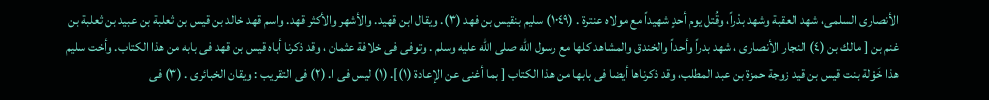الأنصارى السلمى، شهد العقبة وشهد بدْراً، وقُتل يوم أحدٍ شهيداً مع مولاه عنترة . (١٠٤٩) سليم بنقيس بن فهد (٣). ويقال ابن قهيد. والأشهر والأكثر قهد. واسم قهد خالد بن قيس بن ثعلبة بن عبيد بن ثعلبة بن غنم بن [ مالك بن (٤) النجار الأنصارى ، شهد بدراً وأحداً والخندق والمشاهد كلها مع رسول الله صلى الله عليه وسلم . وتوفى فى خلافة عثمان ، وقد ذكرنا أباه قيس بن قهد فى بابه من هذا الكتاب. وأخت سليم هذا خَوْلة بنت قيس بن قيد زوجة حمزة بن عبد المطلب، وقد ذكرناها أيضا فى بابها من هذا الكتاب [ بما أغنى عن الإعادة (١)]. (١) ليس فى ا. (٢) فى التقريب : ويقان الخبائرى . (٣) فى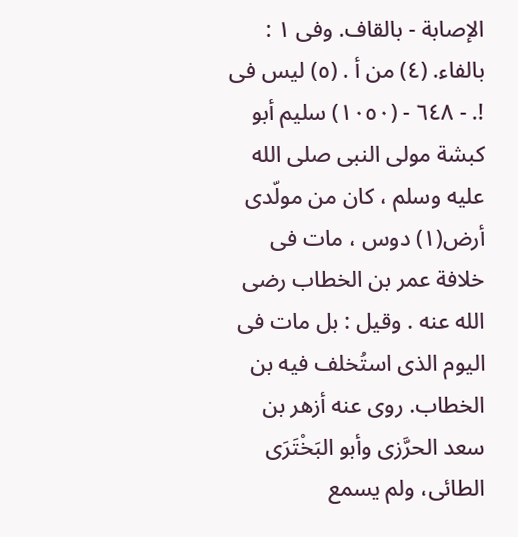الإصابة - بالقاف. وفى ١ : بالفاء. (٤) من أ . (٥) ليس فى !. - ٦٤٨ - (١٠٥٠) سليم أبو كبشة مولى النبى صلى الله عليه وسلم ، كان من مولّدى أرض(١) دوس ، مات فى خلافة عمر بن الخطاب رضى الله عنه . وقيل : بل مات فى اليوم الذى استُخلف فيه بن الخطاب. روى عنه أزهر بن سعد الحرَّزى وأبو البَخْتَرَى الطائى، ولم يسمع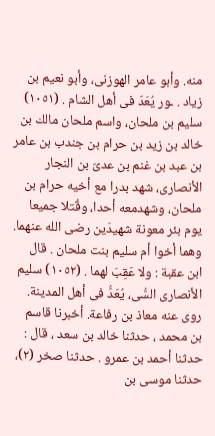منه. وأبو عامر الهوزنى، وأبو نعيم بن زياد . ـور يُعَدّ فى أهل الشام . (١٠٥١) سليم بن ملحان، واسم ملحان مالك بن خالد بن زيد بن حرام بن جندب بن عامر بن عبد بن غنم بن عدىّ بن النجار الأنصارى، شهد بدرا مع أخيه حرام بن ملحان، وشهدمعه أحدا، وقُتلا جميعا يوم بئر معونة شهيدَين رضى الله عنهما. وهما أخوا أم سليم بنت ملحان . قال ابن عقبة : ولا عَقِبَ لهما . (١٠٥٢) سليم الأنصارى السُّى، يُعَدُّ فى أهل المدينة. روى عنه معاذ بن رفاعة. أخبرنا قاسم بن محمد ، حدثنا خالد بن سعد ، قال : حدثنا أحمد بن عمرو . حدثنا صخر (٢)، حدثنا موسى بن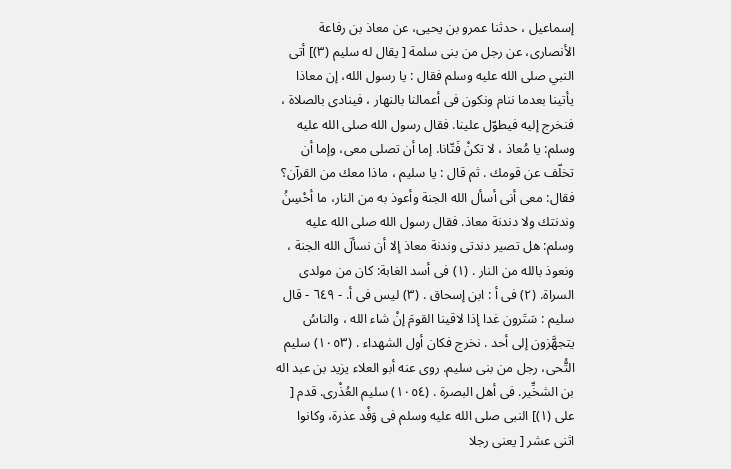إسماعيل ، حدثنا عمرو بن يحيى، عن معاذ بن رفاعة الأنصارى، عن رجل من بنى سلمة [ يقال له سليم (٣)] أتى النبي صلى الله عليه وسلم فقال : يا رسول الله، إن معاذا يأتينا بعدما ننام ونكون فى أعمالنا بالنهار ، فينادى بالصلاة ، فنخرج إليه فيطوّل علينا. فقال رسول الله صلى الله عليه وسلم: يا مُعاذ ، لا تكنْ فَتّانا. إما أن تصلى معى، وإما أن تخلّف عن قومك . ثم قال : يا سليم ، ماذا معك من القرآن؟ فقال: معى أنى أسأل الله الجنة وأعوذ به من النار، ما أحْسِنُ وندنتك ولا دندنة معاذ. فقال رسول الله صلى الله عليه وسلم: هل تصير دندتى وندنة معاذ إلا أن نسألَ الله الجنة ، ونعوذ بالله من النار . (١) فى أسد الغابة: كان من مولدى السراة. (٢) فى أ : ابن إسحاق . (٣) ليس فى أ. - ٦٤٩ - قال سليم : سَتَرون غدا إذا لاقينا القومَ إنْ شاء الله ، والناسُ يتجهَّزون إلى أحد . نخرج فكان أول الشهداء . (١٠٥٣) سليم التُّحى، رجل من بنى سليم. روى عنه أبو العلاء يزيد بن عبد اله بن الشخِّير. فى أهل البصرة . (١٠٥٤) سليم العُذْرى. قدم [ على (١)] النبى صلى الله عليه وسلم فى وَفْد عذرة، وكانوا اثنى عشر [ يعنى رجلا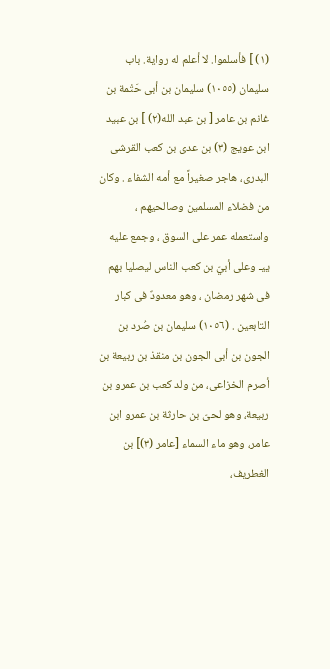(١) ] فأسلموا. لا أعلم له رواية. باب سلیمان (١٠٥٥) سليمان بن أبى حَتْمة بن غانم بن عامر [ بن عبد الله(٢) ] بن عبيد ابن عويج (٣) بن عدى بن كعب القرشى البدرى، هاجر صغيراً مع أمه الشفاء . وكان من فضلاء المسلمين وصالحيهم ، واستعمله عمر على السوق ، وجمع عليه ييـ وعلى أبيّ بن كعب الناس ليصليا بهم فى شهر رمضان ، وهو معدودٌ فى كبار التابعين . (١٠٥٦) سليمان بن صُرد بن الجون بن أبى الجون بن منقذ بن ربيعة بن أصرم الخزاعى، من ولد كعب بن عمرو بن ربيعة، وهو لحىّ بن حارثة بن عمرو ابن عامر، وهو ماء السماء [عامر (٣)] بن الغطريف،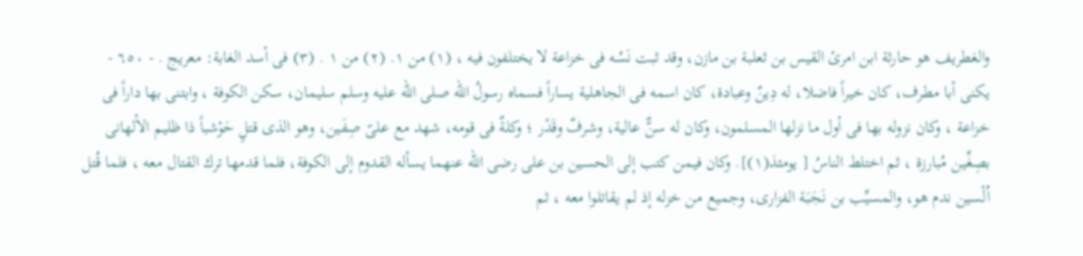والغطريف هو حارثة ابن امرئ القيس بن ثعلبة بن مازن، وقد ثبت نَسُه فى خزاعة لا يختلفون فيه ، (١) من ١. (٢) من ١ . (٣) فى أسد الغابة: معريج . - ٦٥٠ - يكنى أبا مطرف، كان خيراً فاضلا، له دِينٌ وعبادة، كان اسمه فى الجاهلية يساراً فسماه رسولُ الله صلى الله عليه وسلم سليمان، سكن الكوفة ، وابتنى بها داراً فى خزاعة ، وكان نزوله بها فى أول ما نزلها المسلمون، وكان له سنٌّ عالية، وشرفٌ وقَدْر ؛ وكلةٌ فى قومه، شهد مع علىّ صِفَين، وهو الذى قتلٍ حَوْشباً ذا ظليم الألهانى بصِغِّين مُبارزة ، ثم اختلط الناسُ [ يومئذ(١)]. وكان فيمن كتب إلى الحسين بن على رضى الله عنهما يسأله القدوم إلى الكوفة، فلما قدمها ترك القتال معه ، فلما قُتل اُلْسين ندم هو، والمسيِّب بن نَجَبَة الفزارى، وجميع من خزله إذ لم يقاتلوا معه ، ثم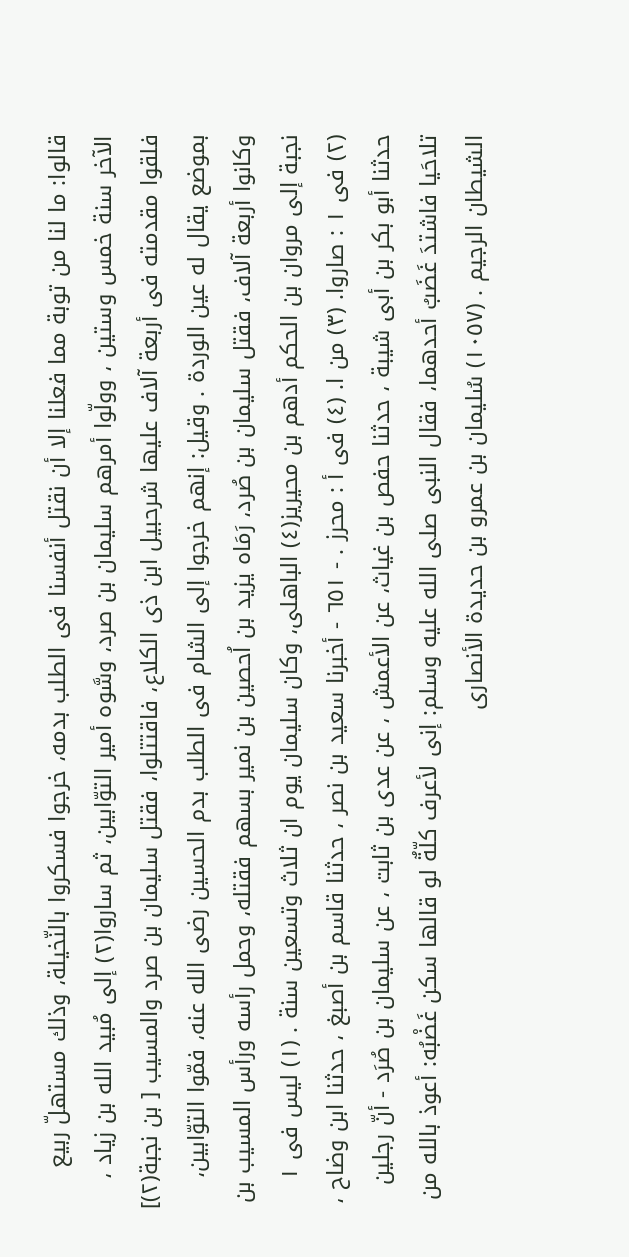قالوا: ما لنا من توبة مما فعلنا إلا أن نقتل أنفسنا فى الطلب بدمه، خرجوا فسكروا بالنّخيلة، وذلك مستهلّ ربيع الآخر سنة خمس وستين ، وولّوا أمرهم سليمان بن صرد، وسَّوه أمير التوّابين، ثم ساروا(٢) إلى مُبيد الله بن زياد ، فلقوا مقدمته فى أربعة آلاف عليها شرحبيل ابن ذى الكلاع، فاقتتلوا، فقتل سليمان بن صرد والمسيب [ بن نجبة(٢)] بموضع يقال له عين الوردة . وقيل: إنهم خرجوا إلى الشام فى الطلب بدم الحسين رضى الله عنه، فمّوا التوّابين، وكانوا أربعة آلاف، فقتل سليمان بن صُرد، رَمَاه يزيد بن اُحصين بن نمير بسهم فقتله، وحمل رأسه ورأس المسيب بن نجبة إلى مروان بن الحكم أدهم بن محيريز(٤) الباهلى، وكان سليمان يوم ان ثلاث وتسعين سنة . (١) ليس فى ١ (٢) فى ١ : صاروا. (٣) من ا. (٤) فى أ : محرز . - ٦٥١ - أخبرنا سعيد بن نصر ، حدثنا قاسم بن أصبغ ، حدثنا ابن وضاح ، حدثنا أبو بكر بن أبى شيبة ، حدثنا حفص بن غياث، عن الأعمش ، عن عدى بن ثابت ، عن سليمان بن صُرَد - أنّ رجلين تلاحَيا فاشتدَ غَضَبُ أحدهما، فقال النبى صلى الله عليه وسلم: إنى لأعرف كلّةٌ لو قالها سكن غَضْبُه: أعوذ بالله من الشيطان الرجيم . (١٠٥٧) سُليمان بن عمرو بن حديدة الأنصارى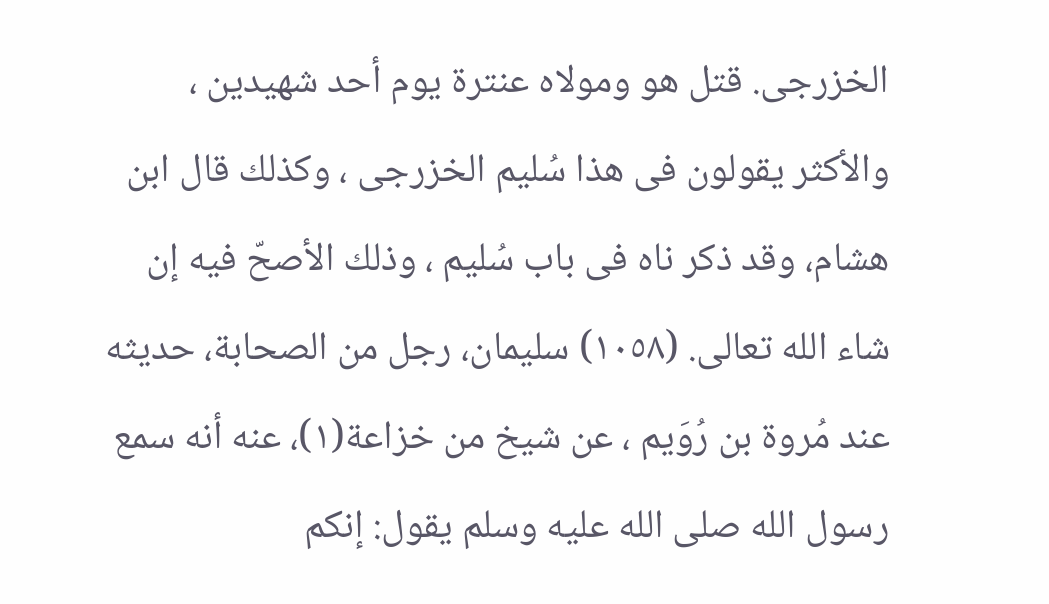الخزرجى. قتل هو ومولاه عنترة يوم أحد شهيدين ، والأكثر يقولون فى هذا سُليم الخزرجى ، وكذلك قال ابن هشام، وقد ذكر ناه فى باب سُليم ، وذلك الأصحّ فيه إن شاء الله تعالى. (١٠٥٨) سليمان، رجل من الصحابة، حديثه عند مُروة بن رُوَيم ، عن شيخ من خزاعة(١)، عنه أنه سمع رسول الله صلى الله عليه وسلم يقول: إنكم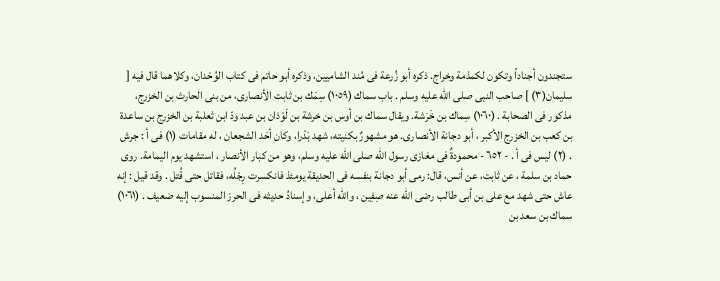ستجندون أجناداً وتكون لكمذمة وخراج. ذكره أبو زُرعة فى مُند الشاميين، وذكره أبو حاتم فى كتاب الوُحْدان، وكلاهما قال فيه [ سليمان(٣) ] صاحب النبى صلى الله عليه وسلم . باب سماك (١٠٥٩) سِمَك بن ثابت الأنصارى، من بنى الحارث بن الخزرج، مذكور فى الصحابة . (١٠٦٠) سِماك بن خَرَشة. ويقال سماك بن أوس بن خرشة بن لَوْذان بن عبد ودّ ابن ثعلبة بن الخزرج بن ساعدة بن كعب بن الخزرج الأكبر ، أبو دجانة الأنصارى. هو مشهورٌ بكنيته، شهد بَدْرا، وكان أحَد الشجعان ، له مقامات (١) فى أ : جرش . (٢) ليس فى أ . - ٦٥٢ - محمودةٌ فى مغازى رسول الله صلى الله عليه وسلم، وهو من كبار الأنصار ، استشهد يوم اليمامة. روى حماد بن سلمة ، عن ثابت، عن أنس، قال: رمى أبو دجانة بنفسه فى الحديقة يومئذ فانكسرت رِجْلُه، فقاتل حتى قُتل . وقد قيل : إنه عاش حتى شهد مع على بن أبى طالب رضى الله عنه صِفِين ، والله أعلى، وإسنادُ حديثه فى الحرز المنسوب إليه ضعيف . (١٠٦١) سماك بن سعد بن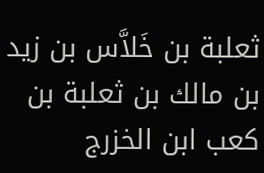ثعلبة بن خَلاَّس بن زيد بن مالك بن ثعلبة بن كعب ابن الخزرج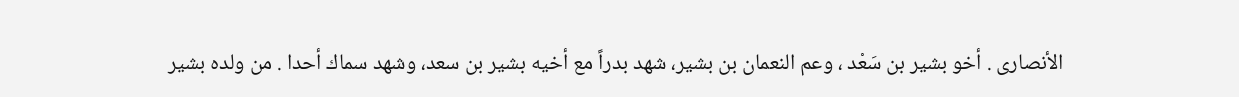الأنصارى . أخو بشير بن سَعْد ، وعم النعمان بن بشير، شهد بدراً مع أخيه بشير بن سعد، وشهد سماك أحدا . من ولده بشير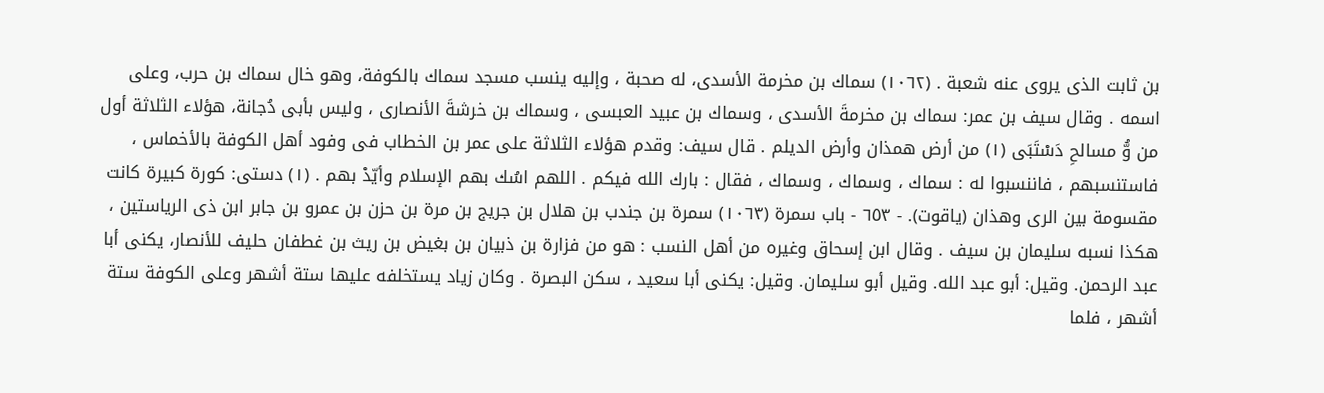بن ثابت الذى يروى عنه شعبة . (١٠٦٢) سماك بن مخرمة الأسدى، له صحبة ، وإليه ينسب مسجد سماك بالكوفة، وهو خال سماك بن حرب، وعلى اسمه . وقال سيف بن عمر: سماك بن مخرمةَ الأسدى ، وسماك بن عبيد العبسى ، وسماك بن خرشةَ الأنصارى ، وليس بأبى دُجانة، هؤلاء الثلاثة أول من وُّ مسالحِ دَسْتَبَى (١) من أرض همذان وأرض الديلم . قال سيف: وقدم هؤلاء الثلاثة على عمر بن الخطاب فى وفود أهل الكوفة بالأخماس ، فاستنسبهم ، فاننسبوا له : سماك ، وسماك ، وسماك ، فقال : بارك الله فيكم . اللهم اسُك بهم الإسلام وأيّدْ بهم . (١) دستى: كورة كبيرة كانت مقسومة بين الرى وهذان (ياقوت). - ٦٥٣ - باب سمرة (١٠٦٣) سمرة بن جندب بن هلال بن جريج بن مرة بن حزن بن عمرو بن جابر ابن ذى الرياستين ، هكذا نسبه سليمان بن سيف . وقال ابن إسحاق وغيره من أهل النسب : هو من فزارة بن ذبيان بن بغيض بن ريث بن غطفان حليف للأنصار، يكنى أبا عبد الرحمن. وقيل: أبو عبد الله. وقيل أبو سليمان. وقيل: يكنى أبا سعيد ، سكن البصرة . وكان زياد يستخلفه عليها ستة أشهر وعلى الكوفة ستة أشهر ، فلما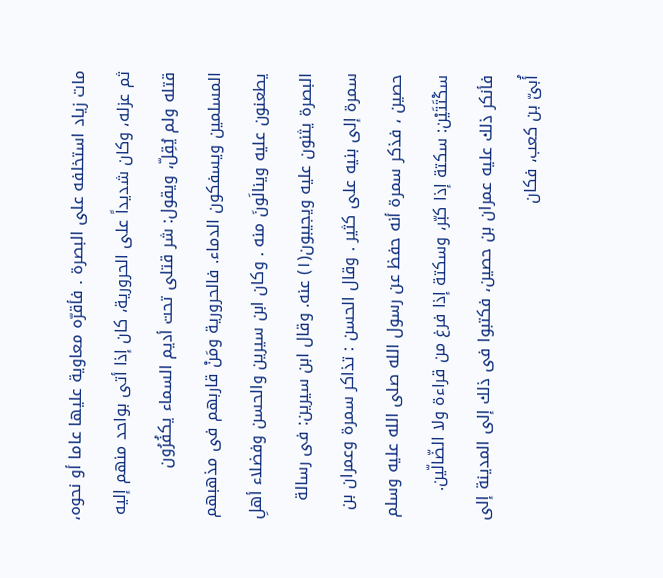مات زياد استخلفه على البصرة . فأقرّه معاوية عليها عاما أو نحوه، ثم عزله، وكان شديداً على الحرورية، كان إذا أتى بواحد منهم إليه قتله ولم يُقِلّ، ويقول: شر قتلى تحت أديم السماء يكفُرُون المسلمين ويسفكون الدماء. فالحرورية ومَنْ قاربهم فى مذهبهم يطعنون عليه وينالَونَ منه . وكان ابن سيرين والحسن وفضلاء أهلِ البصرة يثنون عليه ويجيبون(١) عنه. وقال ابن سيرين: فى رسالة سمرة إلى بنيه على كثير . وقال الحسن : تذاكر سمرة وعمران بن حصين ، فذكر سمرة أنه حفظ عن رسول الله صلى الله عليه وسلم سكْتَتَيْن: سكتة إذا كبّر، وسكتة إذا فرغ من قراءة ولا الضّالّين. فأنكر ذلك عليه عمران بن حصين، فكتبوا فى ذلك إلى المدينة إلى أُبىّ بن كعب، فكان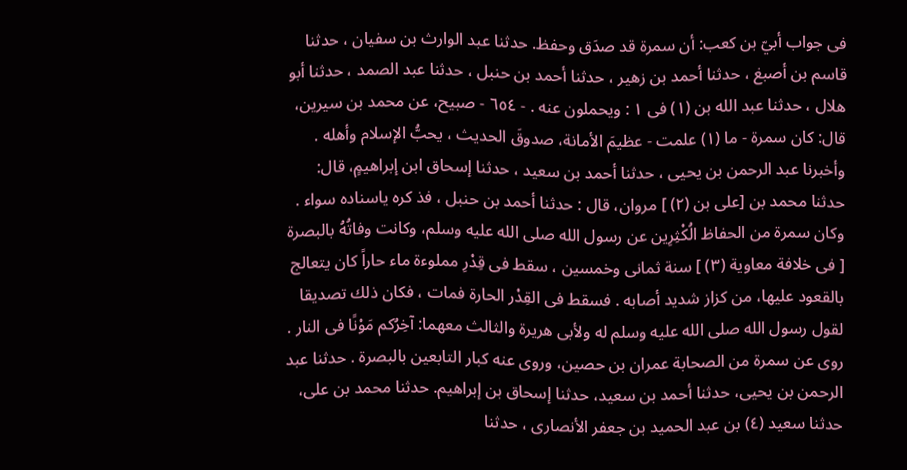فى جواب أبيّ بن كعب: أن سمرة قد صدَق وحفظ. حدثنا عبد الوارث بن سفيان ، حدثنا قاسم بن أصبغ ، حدثنا أحمد بن زهير ، حدثنا أحمد بن حنبل ، حدثنا عبد الصمد ، حدثنا أبو هلال ، حدثنا عبد الله بن (١) فى ١ : ويحملون عنه . - ٦٥٤ - صبيح، عن محمد بن سيرين، قال: كان سمرة - ما (١) علمت - عظيمَ الأمانة، صدوقَ الحديث ، يحبُّ الإسلام وأهله . وأخبرنا عبد الرحمن بن يحيى ، حدثنا أحمد بن سعيد ، حدثنا إسحاق ابن إبراهيمٍ، قال: حدثنا محمد بن [على بن (٢) ] مروان، قال : حدثنا أحمد بن حنبل ، فذ کره یاسناده سواء . وكان سمرة من الحفاظ الُكْثِرِين عن رسول الله صلى الله عليه وسلم، وكانت وفاتُهُ بالبصرة [ فى خلافة معاوية (٣) ] سنة ثمانى وخمسين ، سقط فى قِدْرِ مملوءة ماء حاراً كان يتعالج بالقعود عليها، من كزاز شديد أصابه . فسقط فى القِدْر الحارة فمات ، فكان ذلك تصديقا لقول رسول الله صلى الله عليه وسلم له ولأبى هريرة والثالث معهما: آخِرُكم مَوْنًا فى النار . روى عن سمرة من الصحابة عمران بن حصين، وروى عنه كبار التابعين بالبصرة . حدثنا عبد الرحمن بن يحيى، حدثنا أحمد بن سعيد، حدثنا إسحاق بن إبراهيم. حدثنا محمد بن على، حدثنا سعيد (٤) بن عبد الحميد بن جعفر الأنصارى ، حدثنا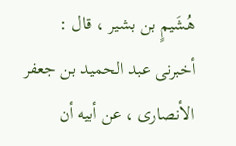هُشَيمٍ بن بشير ، قال : أخبرنى عبد الحميد بن جعفر الأنصارى ، عن أبيه أن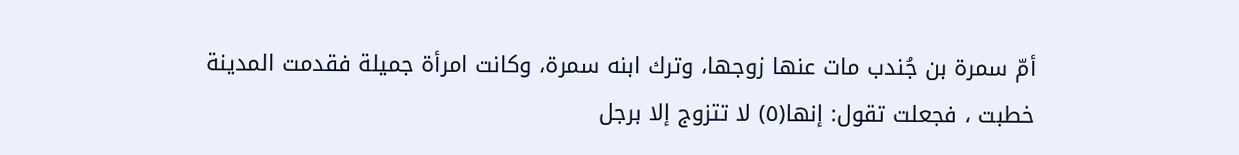أمّ سمرة بن جُندب مات عنها زوجها، وترك ابنه سمرة، وكانت امرأة جميلة فقدمت المدينة خطبت ، فجعلت تقول: إنها(٥) لا تتزوج إلا برجل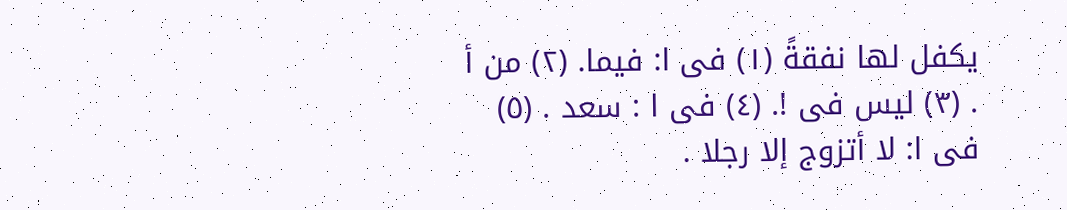يكفل لها نفقةً (١) فى ا: فيما. (٢) من أ . (٣) ليس فى !. (٤) فى ا : سعد . (٥) فى ا: لا أتزوج إلا رجلا .